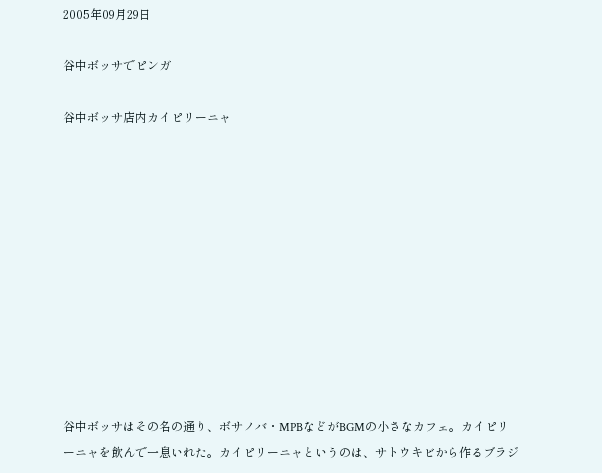2005年09月29日

谷中ボッサでピンガ

谷中ボッサ店内カイピリーニャ











谷中ボッサはその名の通り、ボサノバ・MPBなどがBGMの小さなカフェ。カイピリーニャを飲んで一息いれた。カイピリーニャというのは、サトウキビから作るブラジ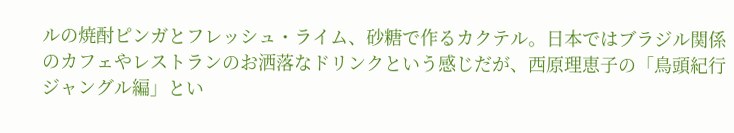ルの焼酎ピンガとフレッシュ・ライム、砂糖で作るカクテル。日本ではブラジル関係のカフェやレストランのお洒落なドリンクという感じだが、西原理恵子の「鳥頭紀行 ジャングル編」とい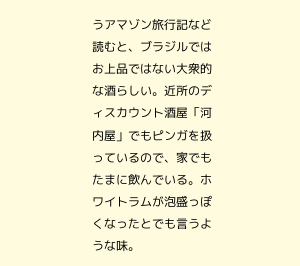うアマゾン旅行記など読むと、ブラジルではお上品ではない大衆的な酒らしい。近所のディスカウント酒屋「河内屋」でもピンガを扱っているので、家でもたまに飲んでいる。ホワイトラムが泡盛っぽくなったとでも言うような味。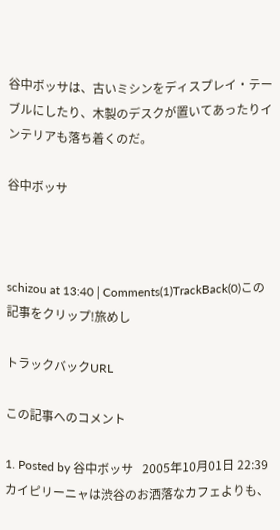谷中ボッサは、古いミシンをディスプレイ・テーブルにしたり、木製のデスクが置いてあったりインテリアも落ち着くのだ。

谷中ボッサ



schizou at 13:40│Comments(1)TrackBack(0)この記事をクリップ!旅めし

トラックバックURL

この記事へのコメント

1. Posted by 谷中ボッサ   2005年10月01日 22:39
カイピリーニャは渋谷のお洒落なカフェよりも、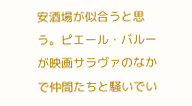安酒場が似合うと思う。ピエール・バルーが映画サラヴァのなかで仲間たちと騒いでい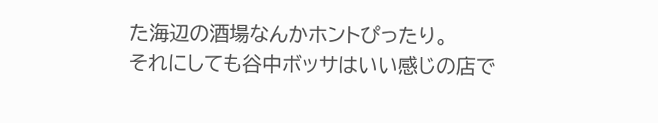た海辺の酒場なんかホントぴったり。
それにしても谷中ボッサはいい感じの店で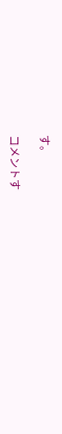す。

コメントす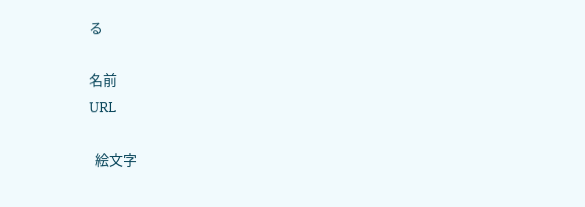る

名前
URL

  絵文字